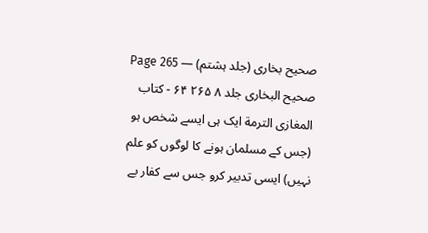صحیح بخاری (جلد ہشتم) — Page 265
صحيح البخاری جلد ۸ ۲۶۵ ۶۴ - کتاب المغازی الترمة ایک ہی ایسے شخص ہو (جس کے مسلمان ہونے کا لوگوں کو علم نہیں) ایسی تدبیر کرو جس سے کفار بے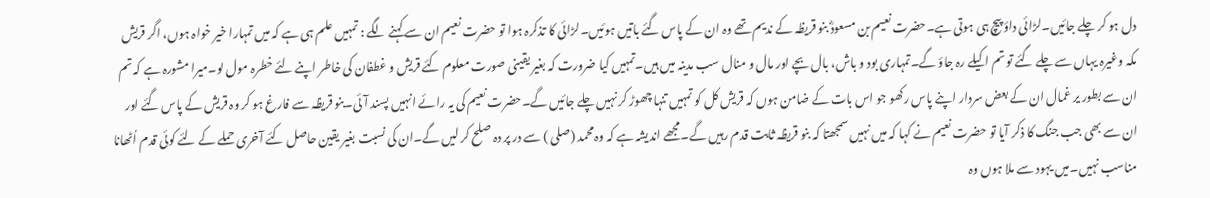دل ہو کر چلے جائیں۔لڑائی داؤ پیچ ہی ہوتی ہے۔حضرت نعیم بن مسعودؓ بنو قریظہ کے ندیم تھے وہ ان کے پاس گئے باتیں ہوئیں۔لڑائی کا تذکرہ ہوا تو حضرت نعیم ان سے کہنے لگے : تمہیں علم ہی ہے کہ میں تمہارا خیر خواہ ہوں، اگر قریش مکہ وغیرہ یہاں سے چلے گئے تو تم اکیلے رہ جاؤ گے۔تمہاری بود و باش، بال بچے اور مال و منال سب مدینہ میں ہیں۔تمہیں کیا ضرورت کہ بغیر یقینی صورت معلوم کئے قریش و غطفان کی خاطر اپنے لئے خطرہ مول لو۔میرا مشورہ ہے کہ تم ان سے بطور یر غمال ان کے بعض سردار اپنے پاس رکھو جو اس بات کے ضامن ہوں کہ قریش کل کو تمہیں تنہا چھوڑ کر نہیں چلے جائیں گے۔حضرت نعیم کی یہ رائے انہیں پسند آئی۔بنو قریظہ سے فارغ ہو کر وہ قریش کے پاس گئے اور ان سے بھی جب جنگ کا ذکر آیا تو حضرت نعیم نے کہا کہ میں نہیں سمجھتا کہ بنو قریظہ ثابت قدم رہیں گے۔مجھے اندیشہ ہے کہ وہ محمد (صلی ) سے در پر دہ صلح کر لیں گے۔ان کی نسبت بغیر یقین حاصل کئے آخری حملے کے لئے کوئی قدم اُٹھانا مناسب نہیں۔میں یہود سے ملا ہوں وہ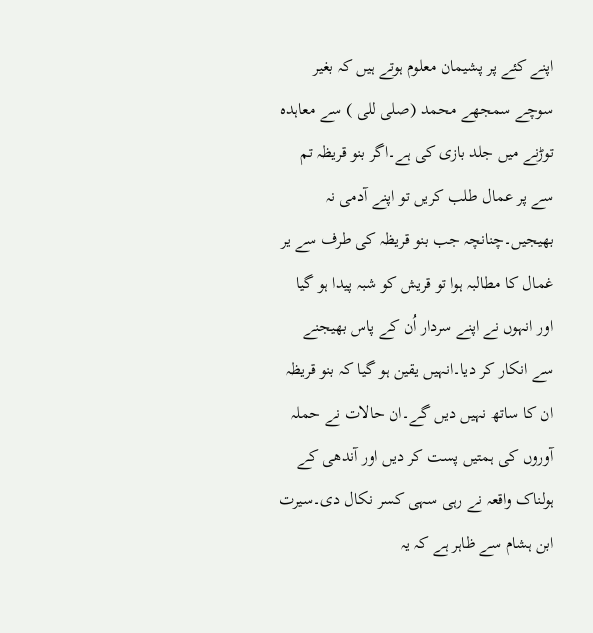اپنے کئے پر پشیمان معلوم ہوتے ہیں کہ بغیر سوچے سمجھے محمد (صلی للی ) سے معاہدہ توڑنے میں جلد بازی کی ہے۔اگر بنو قریظہ تم سے پر عمال طلب کریں تو اپنے آدمی نہ بھیجیں۔چنانچہ جب بنو قریظہ کی طرف سے یر غمال کا مطالبہ ہوا تو قریش کو شبہ پیدا ہو گیا اور انہوں نے اپنے سردار اُن کے پاس بھیجنے سے انکار کر دیا۔انہیں یقین ہو گیا کہ بنو قریظہ ان کا ساتھ نہیں دیں گے۔ان حالات نے حملہ آوروں کی ہمتیں پست کر دیں اور آندھی کے ہولناک واقعہ نے رہی سہی کسر نکال دی۔سیرت ابن ہشام سے ظاہر ہے کہ یہ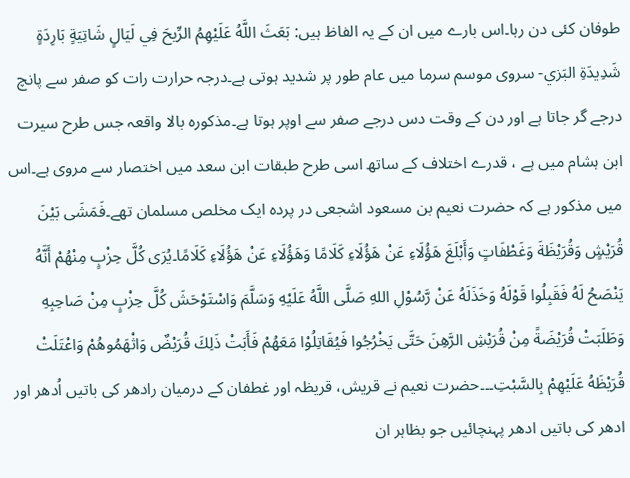طوفان کئی دن رہا۔اس بارے میں ان کے یہ الفاظ ہیں: بَعَثَ اللَّهُ عَلَيْهِمُ الرِّيحَ فِي لَيَالٍ شَاتِيَةٍ بَارِدَةٍ شَدِيدَةِ البَزي- سروی موسم سرما میں عام طور پر شدید ہوتی ہے۔درجہ حرارت رات کو صفر سے پانچ درجے گر جاتا ہے اور دن کے وقت دس درجے صفر سے اوپر ہوتا ہے۔مذکورہ بالا واقعہ جس طرح سیرت ابن ہشام میں ہے ، قدرے اختلاف کے ساتھ اسی طرح طبقات ابن سعد میں اختصار سے مروی ہے۔اس میں مذکور ہے کہ حضرت نعیم بن مسعود اشجعی در پردہ ایک مخلص مسلمان تھے۔فَمَشَی بَيْنَ قُرَيْشٍ وَقُرَيْظَةَ وَغَطْفَاتٍ وَأَبْلَغَ هَؤُلَاءِ عَنْ هَؤُلَاءِ كَلَامًا وَهَؤُلَاءِ عَنْ هَؤُلَاءِ كَلَامًا۔يُرَى كُلَّ حِزْبٍ مِنْهُمْ أَنَّهُ يَنْصَحُ لَهُ فَقَبِلُوا قَوْلَهُ وَخَذَلَهُ عَنْ رَّسُوْلِ اللهِ صَلَّى اللَّهُ عَلَيْهِ وَسَلَّمَ وَاسْتَوْحَشَ كُلَّ حِزْبٍ مِنْ صَاحِبِهِ وَطَلَبَتْ قُرَيْضَةً مِنْ قُرَيْشِ الرَّهِنَ حَتَّى يَخْرُجُوا فَيُقَاتِلُوْا مَعَهُمْ فَأَبَتْ ذَلِكَ قُرَيْضٌ وَاثْهَمُوهُمْ وَاعْتَلَتْ قُرَيْظَهُ عَلَيْهِمْ بِالسَّبْتِ۔۔۔حضرت نعیم نے قریش، قریظہ اور غطفان کے درمیان رادھر کی باتیں اُدھر اور ادھر کی باتیں ادھر پہنچائیں جو بظاہر ان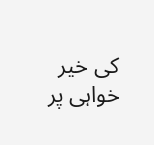کی خیر خواہی پر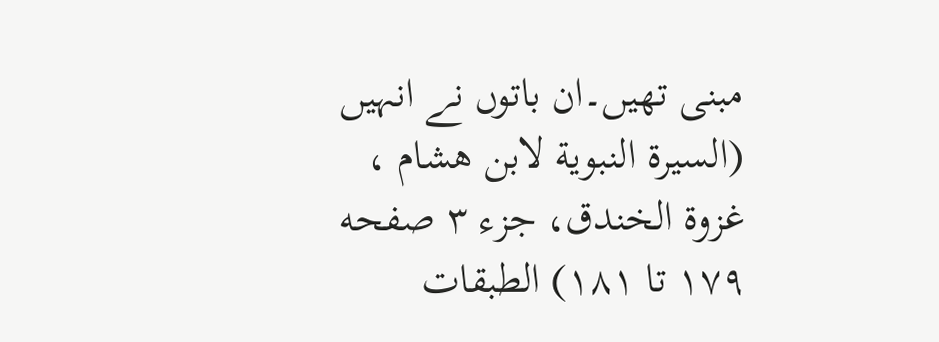مبنی تھیں۔ان باتوں نے انہیں (السيرة النبوية لابن هشام ، غزوة الخندق، جزء ۳ صفحه ۱۷۹ تا ۱۸۱) الطبقات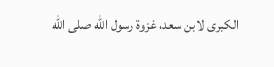الكبرى لابن سعد، غزوة رسول الله صلى الله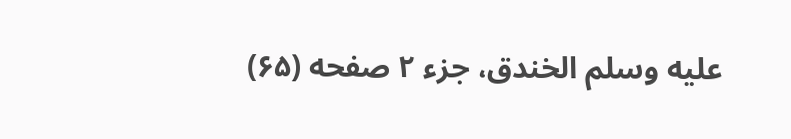عليه وسلم الخندق، جزء ۲ صفحه (۶۵)